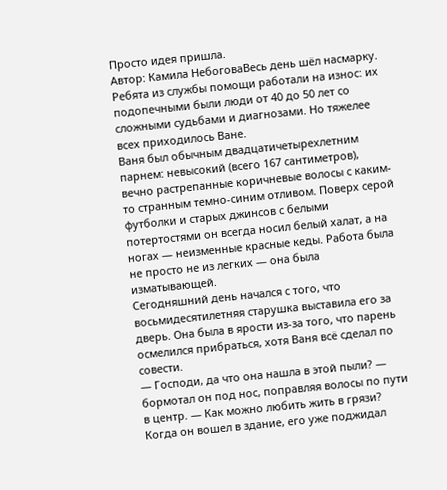Просто идея пришла.
Автор: Камила НебоговаВесь день шёл насмарку. Ребята из службы помощи работали на износ: их подопечными были люди от 40 до 50 лет со сложными судьбами и диагнозами. Но тяжелее всех приходилось Ване.
Ваня был обычным двадцатичетырехлетним парнем: невысокий (всего 167 сантиметров), вечно растрепанные коричневые волосы с каким-то странным темно-синим отливом. Поверх серой футболки и старых джинсов с белыми потертостями он всегда носил белый халат, а на ногах — неизменные красные кеды. Работа была не просто не из легких — она была изматывающей.
Сегодняшний день начался с того, что восьмидесятилетняя старушка выставила его за дверь. Она была в ярости из-за того, что парень осмелился прибраться, хотя Ваня всё сделал по совести.
— Господи, да что она нашла в этой пыли? — бормотал он под нос, поправляя волосы по пути в центр. — Как можно любить жить в грязи?
Когда он вошел в здание, его уже поджидал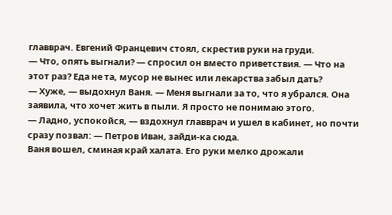главврач. Евгений Францевич стоял, скрестив руки на груди.
— Что, опять выгнали? — спросил он вместо приветствия. — Что на этот раз? Еда не та, мусор не вынес или лекарства забыл дать?
— Хуже, — выдохнул Ваня. — Меня выгнали за то, что я убрался. Она заявила, что хочет жить в пыли. Я просто не понимаю этого.
— Ладно, успокойся, — вздохнул главврач и ушел в кабинет, но почти сразу позвал: — Петров Иван, зайди-ка сюда.
Ваня вошел, сминая край халата. Его руки мелко дрожали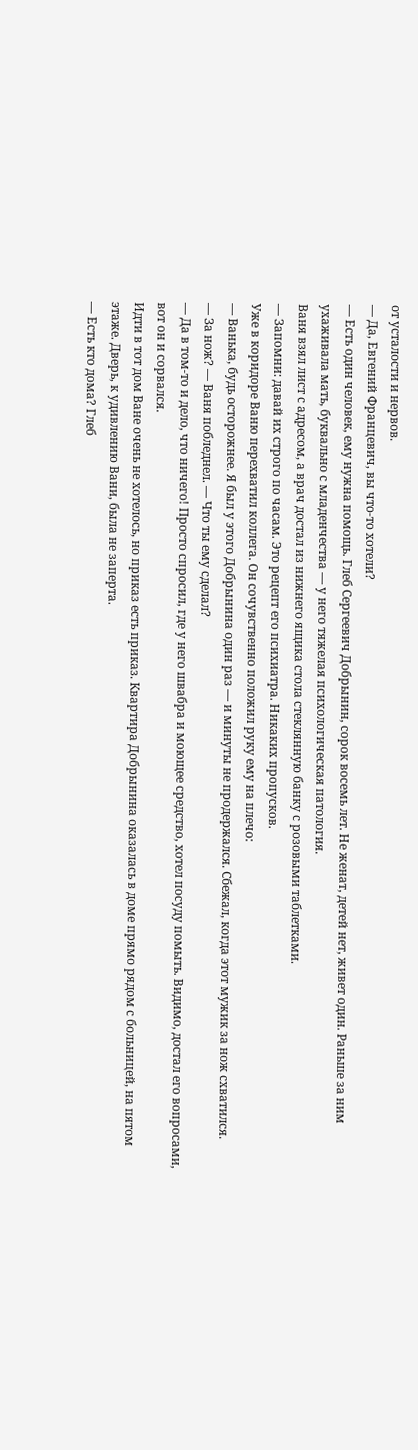от усталости и нервов.
— Да, Евгений Францевич, вы что-то хотели?
— Есть один человек, ему нужна помощь. Глеб Сергеевич Добрынин, сорок восемь лет. Не женат, детей нет, живет один. Раньше за ним ухаживала мать, буквально с младенчества — у него тяжелая психологическая патология.
Ваня взял лист с адресом, а врач достал из нижнего ящика стола стеклянную банку с розовыми таблетками.
— Запомни: давай их строго по часам. Это рецепт его психиатра. Никаких пропусков.
Уже в коридоре Ваню перехватил коллега. Он сочувственно положил руку ему на плечо:
— Ванька, будь осторожнее. Я был у этого Добрынина один раз — и минуты не продержался. Сбежал, когда этот мужик за нож схватился.
— За нож? — Ваня побледнел. — Что ты ему сделал?
— Да в том-то и дело, что ничего! Просто спросил, где у него швабра и моющее средство, хотел посуду помыть. Видимо, достал его вопросами, вот он и сорвался.
Идти в тот дом Ване очень не хотелось, но приказ есть приказ. Квартира Добрынина оказалась в доме прямо рядом с больницей, на пятом этаже. Дверь, к удивлению Вани, была не заперта.
— Есть кто дома? Глеб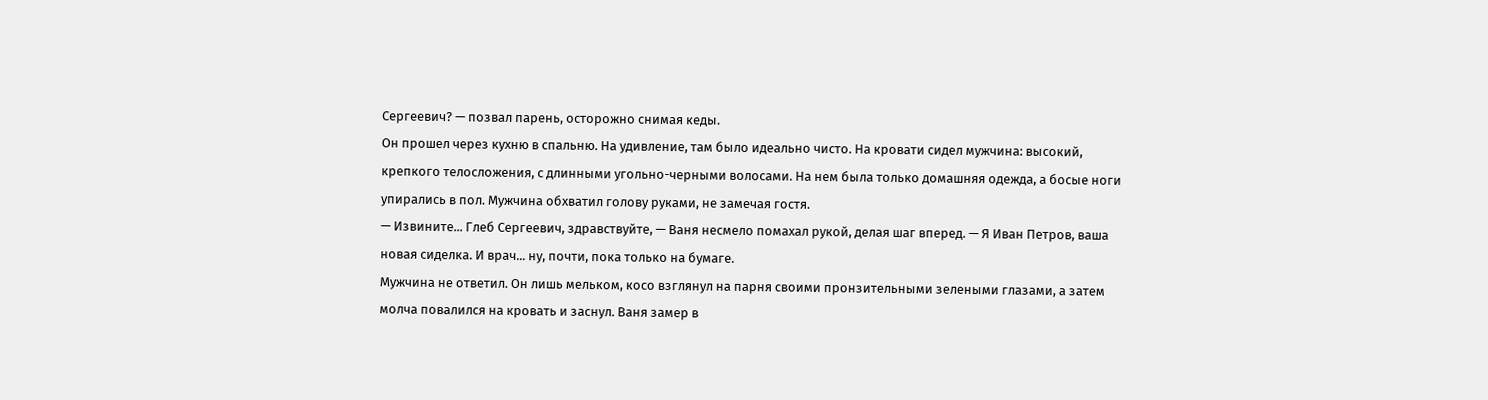Сергеевич? — позвал парень, осторожно снимая кеды.
Он прошел через кухню в спальню. На удивление, там было идеально чисто. На кровати сидел мужчина: высокий, крепкого телосложения, с длинными угольно-черными волосами. На нем была только домашняя одежда, а босые ноги упирались в пол. Мужчина обхватил голову руками, не замечая гостя.
— Извините... Глеб Сергеевич, здравствуйте, — Ваня несмело помахал рукой, делая шаг вперед. — Я Иван Петров, ваша новая сиделка. И врач... ну, почти, пока только на бумаге.
Мужчина не ответил. Он лишь мельком, косо взглянул на парня своими пронзительными зелеными глазами, а затем молча повалился на кровать и заснул. Ваня замер в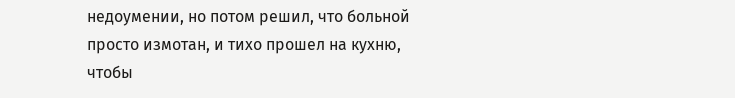недоумении, но потом решил, что больной просто измотан, и тихо прошел на кухню, чтобы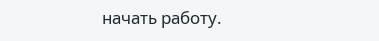начать работу.